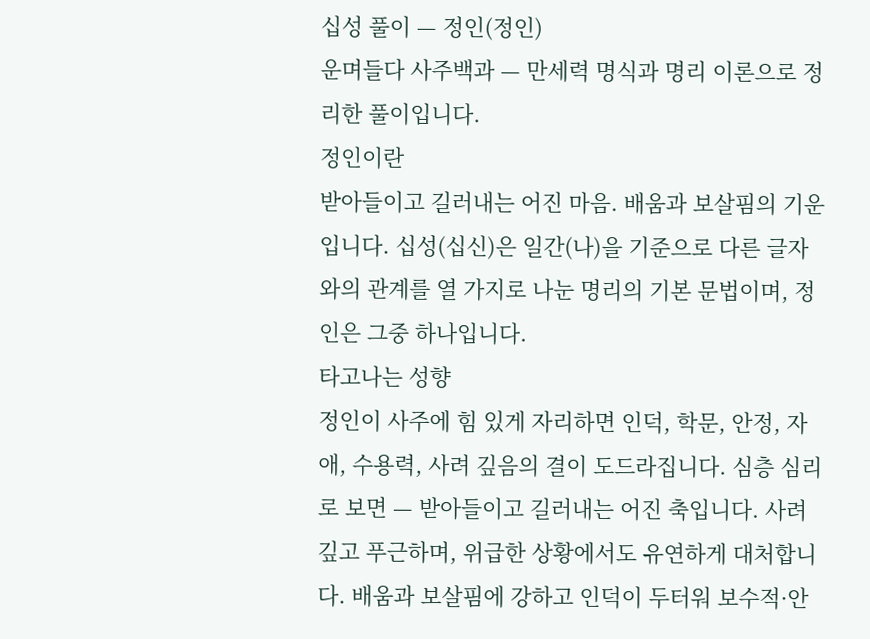십성 풀이 — 정인(정인)
운며들다 사주백과 — 만세력 명식과 명리 이론으로 정리한 풀이입니다.
정인이란
받아들이고 길러내는 어진 마음. 배움과 보살핌의 기운입니다. 십성(십신)은 일간(나)을 기준으로 다른 글자와의 관계를 열 가지로 나눈 명리의 기본 문법이며, 정인은 그중 하나입니다.
타고나는 성향
정인이 사주에 힘 있게 자리하면 인덕, 학문, 안정, 자애, 수용력, 사려 깊음의 결이 도드라집니다. 심층 심리로 보면 — 받아들이고 길러내는 어진 축입니다. 사려 깊고 푸근하며, 위급한 상황에서도 유연하게 대처합니다. 배움과 보살핌에 강하고 인덕이 두터워 보수적·안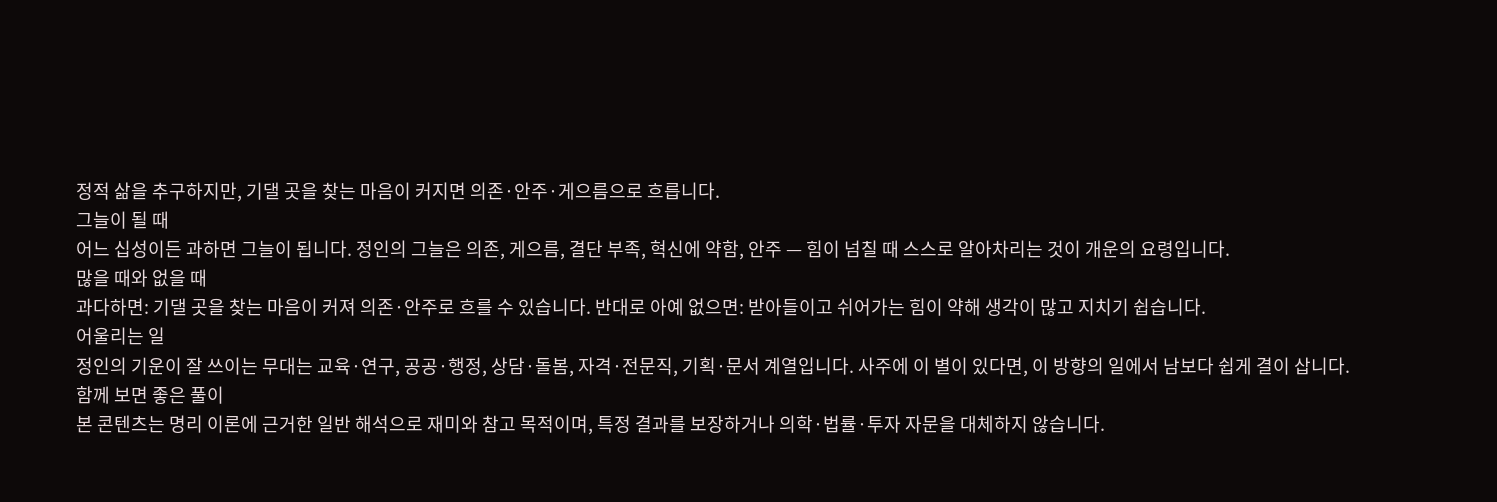정적 삶을 추구하지만, 기댈 곳을 찾는 마음이 커지면 의존·안주·게으름으로 흐릅니다.
그늘이 될 때
어느 십성이든 과하면 그늘이 됩니다. 정인의 그늘은 의존, 게으름, 결단 부족, 혁신에 약함, 안주 — 힘이 넘칠 때 스스로 알아차리는 것이 개운의 요령입니다.
많을 때와 없을 때
과다하면: 기댈 곳을 찾는 마음이 커져 의존·안주로 흐를 수 있습니다. 반대로 아예 없으면: 받아들이고 쉬어가는 힘이 약해 생각이 많고 지치기 쉽습니다.
어울리는 일
정인의 기운이 잘 쓰이는 무대는 교육·연구, 공공·행정, 상담·돌봄, 자격·전문직, 기획·문서 계열입니다. 사주에 이 별이 있다면, 이 방향의 일에서 남보다 쉽게 결이 삽니다.
함께 보면 좋은 풀이
본 콘텐츠는 명리 이론에 근거한 일반 해석으로 재미와 참고 목적이며, 특정 결과를 보장하거나 의학·법률·투자 자문을 대체하지 않습니다.